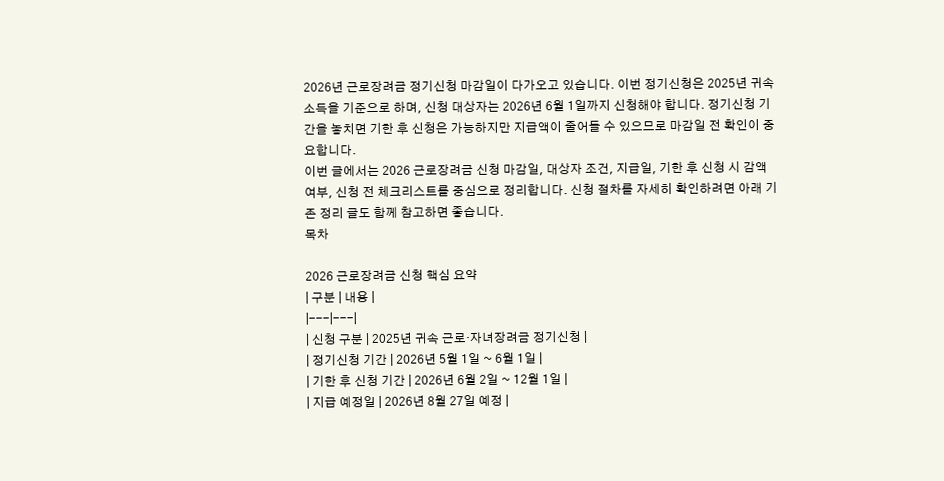2026년 근로장려금 정기신청 마감일이 다가오고 있습니다. 이번 정기신청은 2025년 귀속 소득을 기준으로 하며, 신청 대상자는 2026년 6월 1일까지 신청해야 합니다. 정기신청 기간을 놓치면 기한 후 신청은 가능하지만 지급액이 줄어들 수 있으므로 마감일 전 확인이 중요합니다.
이번 글에서는 2026 근로장려금 신청 마감일, 대상자 조건, 지급일, 기한 후 신청 시 감액 여부, 신청 전 체크리스트를 중심으로 정리합니다. 신청 절차를 자세히 확인하려면 아래 기존 정리 글도 함께 참고하면 좋습니다.
목차

2026 근로장려금 신청 핵심 요약
| 구분 | 내용 |
|---|---|
| 신청 구분 | 2025년 귀속 근로·자녀장려금 정기신청 |
| 정기신청 기간 | 2026년 5월 1일 ~ 6월 1일 |
| 기한 후 신청 기간 | 2026년 6월 2일 ~ 12월 1일 |
| 지급 예정일 | 2026년 8월 27일 예정 |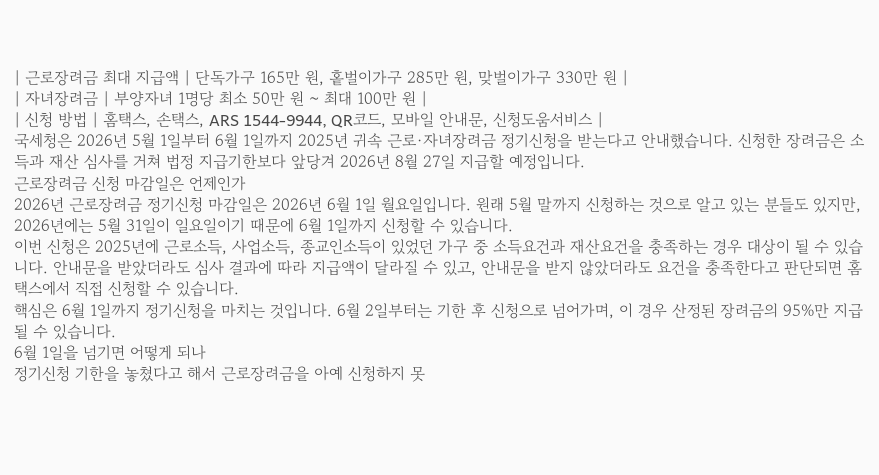| 근로장려금 최대 지급액 | 단독가구 165만 원, 홑벌이가구 285만 원, 맞벌이가구 330만 원 |
| 자녀장려금 | 부양자녀 1명당 최소 50만 원 ~ 최대 100만 원 |
| 신청 방법 | 홈택스, 손택스, ARS 1544-9944, QR코드, 모바일 안내문, 신청도움서비스 |
국세청은 2026년 5월 1일부터 6월 1일까지 2025년 귀속 근로·자녀장려금 정기신청을 받는다고 안내했습니다. 신청한 장려금은 소득과 재산 심사를 거쳐 법정 지급기한보다 앞당겨 2026년 8월 27일 지급할 예정입니다.
근로장려금 신청 마감일은 언제인가
2026년 근로장려금 정기신청 마감일은 2026년 6월 1일 월요일입니다. 원래 5월 말까지 신청하는 것으로 알고 있는 분들도 있지만, 2026년에는 5월 31일이 일요일이기 때문에 6월 1일까지 신청할 수 있습니다.
이번 신청은 2025년에 근로소득, 사업소득, 종교인소득이 있었던 가구 중 소득요건과 재산요건을 충족하는 경우 대상이 될 수 있습니다. 안내문을 받았더라도 심사 결과에 따라 지급액이 달라질 수 있고, 안내문을 받지 않았더라도 요건을 충족한다고 판단되면 홈택스에서 직접 신청할 수 있습니다.
핵심은 6월 1일까지 정기신청을 마치는 것입니다. 6월 2일부터는 기한 후 신청으로 넘어가며, 이 경우 산정된 장려금의 95%만 지급될 수 있습니다.
6월 1일을 넘기면 어떻게 되나
정기신청 기한을 놓쳤다고 해서 근로장려금을 아예 신청하지 못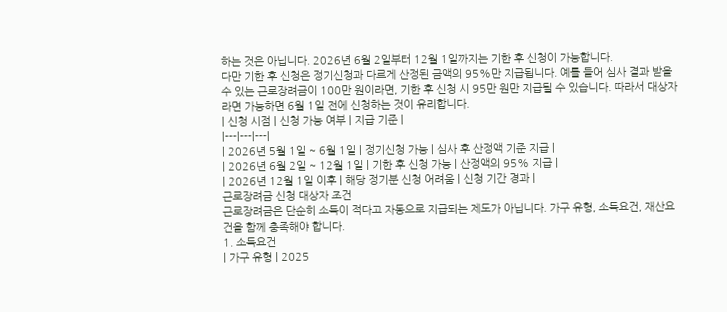하는 것은 아닙니다. 2026년 6월 2일부터 12월 1일까지는 기한 후 신청이 가능합니다.
다만 기한 후 신청은 정기신청과 다르게 산정된 금액의 95%만 지급됩니다. 예를 들어 심사 결과 받을 수 있는 근로장려금이 100만 원이라면, 기한 후 신청 시 95만 원만 지급될 수 있습니다. 따라서 대상자라면 가능하면 6월 1일 전에 신청하는 것이 유리합니다.
| 신청 시점 | 신청 가능 여부 | 지급 기준 |
|---|---|---|
| 2026년 5월 1일 ~ 6월 1일 | 정기신청 가능 | 심사 후 산정액 기준 지급 |
| 2026년 6월 2일 ~ 12월 1일 | 기한 후 신청 가능 | 산정액의 95% 지급 |
| 2026년 12월 1일 이후 | 해당 정기분 신청 어려움 | 신청 기간 경과 |
근로장려금 신청 대상자 조건
근로장려금은 단순히 소득이 적다고 자동으로 지급되는 제도가 아닙니다. 가구 유형, 소득요건, 재산요건을 함께 충족해야 합니다.
1. 소득요건
| 가구 유형 | 2025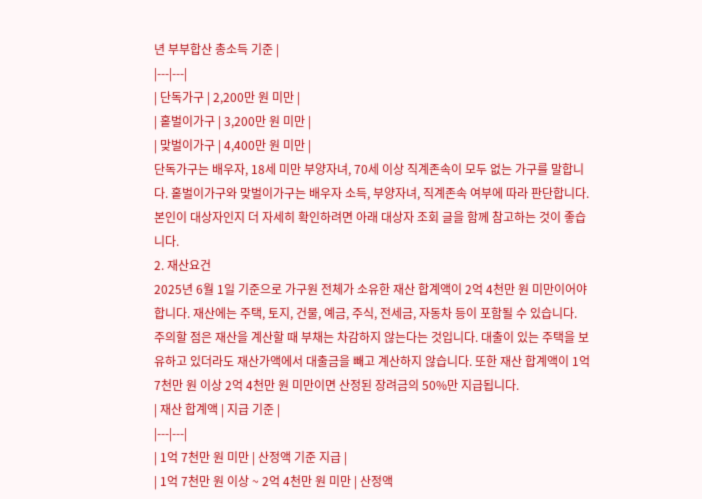년 부부합산 총소득 기준 |
|---|---|
| 단독가구 | 2,200만 원 미만 |
| 홑벌이가구 | 3,200만 원 미만 |
| 맞벌이가구 | 4,400만 원 미만 |
단독가구는 배우자, 18세 미만 부양자녀, 70세 이상 직계존속이 모두 없는 가구를 말합니다. 홑벌이가구와 맞벌이가구는 배우자 소득, 부양자녀, 직계존속 여부에 따라 판단합니다.
본인이 대상자인지 더 자세히 확인하려면 아래 대상자 조회 글을 함께 참고하는 것이 좋습니다.
2. 재산요건
2025년 6월 1일 기준으로 가구원 전체가 소유한 재산 합계액이 2억 4천만 원 미만이어야 합니다. 재산에는 주택, 토지, 건물, 예금, 주식, 전세금, 자동차 등이 포함될 수 있습니다.
주의할 점은 재산을 계산할 때 부채는 차감하지 않는다는 것입니다. 대출이 있는 주택을 보유하고 있더라도 재산가액에서 대출금을 빼고 계산하지 않습니다. 또한 재산 합계액이 1억 7천만 원 이상 2억 4천만 원 미만이면 산정된 장려금의 50%만 지급됩니다.
| 재산 합계액 | 지급 기준 |
|---|---|
| 1억 7천만 원 미만 | 산정액 기준 지급 |
| 1억 7천만 원 이상 ~ 2억 4천만 원 미만 | 산정액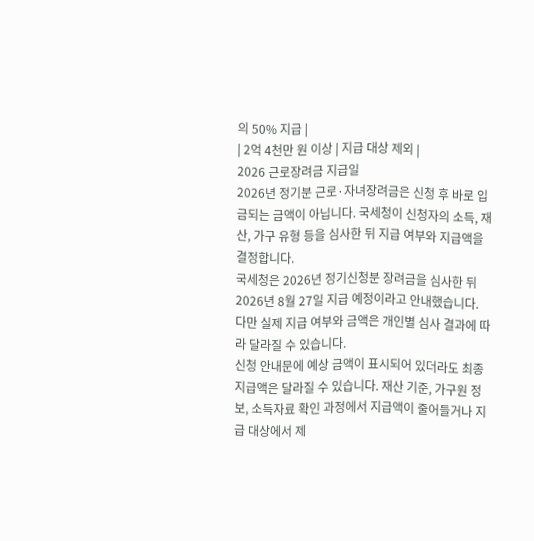의 50% 지급 |
| 2억 4천만 원 이상 | 지급 대상 제외 |
2026 근로장려금 지급일
2026년 정기분 근로·자녀장려금은 신청 후 바로 입금되는 금액이 아닙니다. 국세청이 신청자의 소득, 재산, 가구 유형 등을 심사한 뒤 지급 여부와 지급액을 결정합니다.
국세청은 2026년 정기신청분 장려금을 심사한 뒤 2026년 8월 27일 지급 예정이라고 안내했습니다. 다만 실제 지급 여부와 금액은 개인별 심사 결과에 따라 달라질 수 있습니다.
신청 안내문에 예상 금액이 표시되어 있더라도 최종 지급액은 달라질 수 있습니다. 재산 기준, 가구원 정보, 소득자료 확인 과정에서 지급액이 줄어들거나 지급 대상에서 제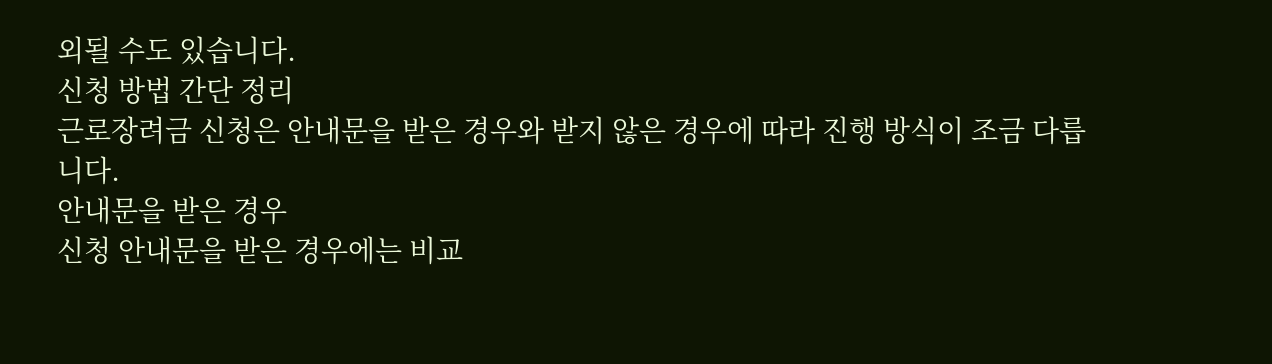외될 수도 있습니다.
신청 방법 간단 정리
근로장려금 신청은 안내문을 받은 경우와 받지 않은 경우에 따라 진행 방식이 조금 다릅니다.
안내문을 받은 경우
신청 안내문을 받은 경우에는 비교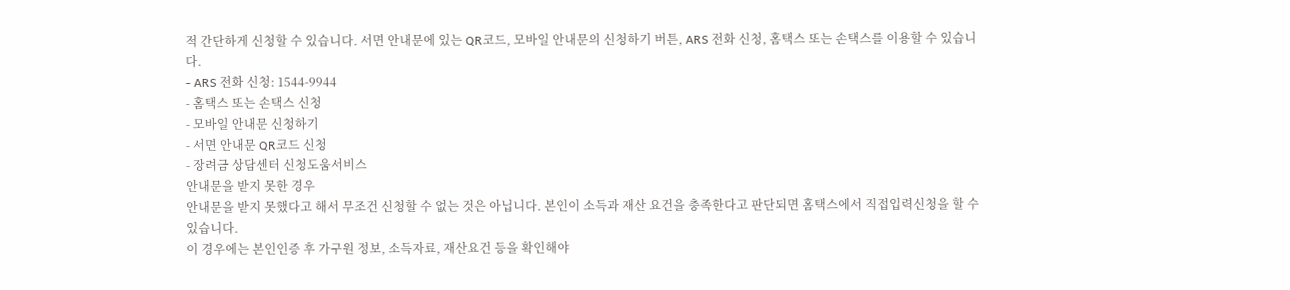적 간단하게 신청할 수 있습니다. 서면 안내문에 있는 QR코드, 모바일 안내문의 신청하기 버튼, ARS 전화 신청, 홈택스 또는 손택스를 이용할 수 있습니다.
- ARS 전화 신청: 1544-9944
- 홈택스 또는 손택스 신청
- 모바일 안내문 신청하기
- 서면 안내문 QR코드 신청
- 장려금 상담센터 신청도움서비스
안내문을 받지 못한 경우
안내문을 받지 못했다고 해서 무조건 신청할 수 없는 것은 아닙니다. 본인이 소득과 재산 요건을 충족한다고 판단되면 홈택스에서 직접입력신청을 할 수 있습니다.
이 경우에는 본인인증 후 가구원 정보, 소득자료, 재산요건 등을 확인해야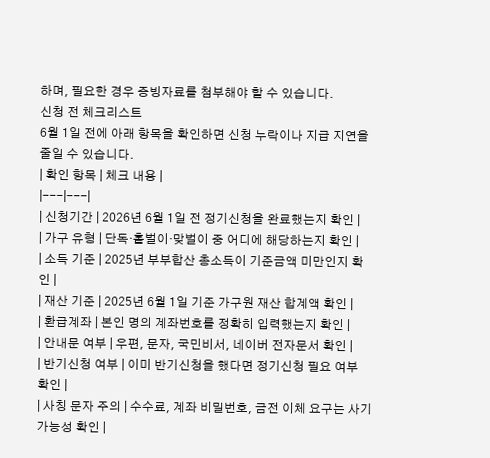하며, 필요한 경우 증빙자료를 첨부해야 할 수 있습니다.
신청 전 체크리스트
6월 1일 전에 아래 항목을 확인하면 신청 누락이나 지급 지연을 줄일 수 있습니다.
| 확인 항목 | 체크 내용 |
|---|---|
| 신청기간 | 2026년 6월 1일 전 정기신청을 완료했는지 확인 |
| 가구 유형 | 단독·홑벌이·맞벌이 중 어디에 해당하는지 확인 |
| 소득 기준 | 2025년 부부합산 총소득이 기준금액 미만인지 확인 |
| 재산 기준 | 2025년 6월 1일 기준 가구원 재산 합계액 확인 |
| 환급계좌 | 본인 명의 계좌번호를 정확히 입력했는지 확인 |
| 안내문 여부 | 우편, 문자, 국민비서, 네이버 전자문서 확인 |
| 반기신청 여부 | 이미 반기신청을 했다면 정기신청 필요 여부 확인 |
| 사칭 문자 주의 | 수수료, 계좌 비밀번호, 금전 이체 요구는 사기 가능성 확인 |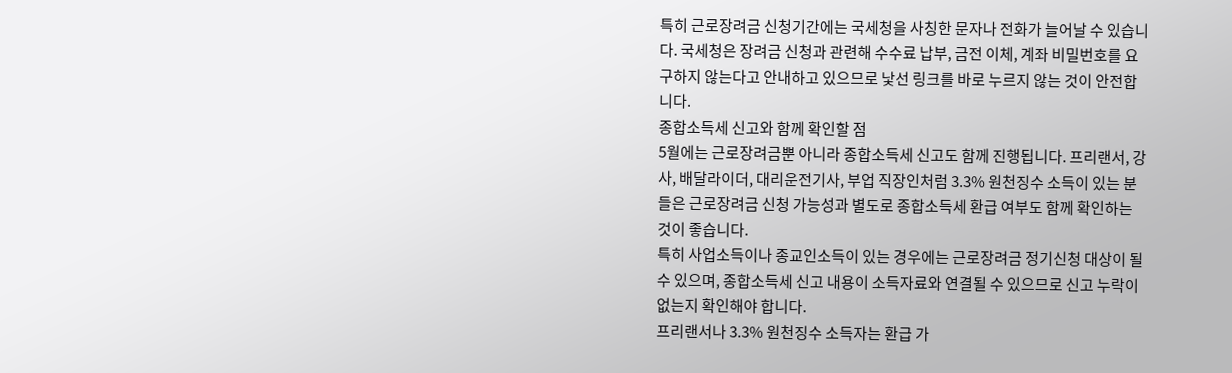특히 근로장려금 신청기간에는 국세청을 사칭한 문자나 전화가 늘어날 수 있습니다. 국세청은 장려금 신청과 관련해 수수료 납부, 금전 이체, 계좌 비밀번호를 요구하지 않는다고 안내하고 있으므로 낯선 링크를 바로 누르지 않는 것이 안전합니다.
종합소득세 신고와 함께 확인할 점
5월에는 근로장려금뿐 아니라 종합소득세 신고도 함께 진행됩니다. 프리랜서, 강사, 배달라이더, 대리운전기사, 부업 직장인처럼 3.3% 원천징수 소득이 있는 분들은 근로장려금 신청 가능성과 별도로 종합소득세 환급 여부도 함께 확인하는 것이 좋습니다.
특히 사업소득이나 종교인소득이 있는 경우에는 근로장려금 정기신청 대상이 될 수 있으며, 종합소득세 신고 내용이 소득자료와 연결될 수 있으므로 신고 누락이 없는지 확인해야 합니다.
프리랜서나 3.3% 원천징수 소득자는 환급 가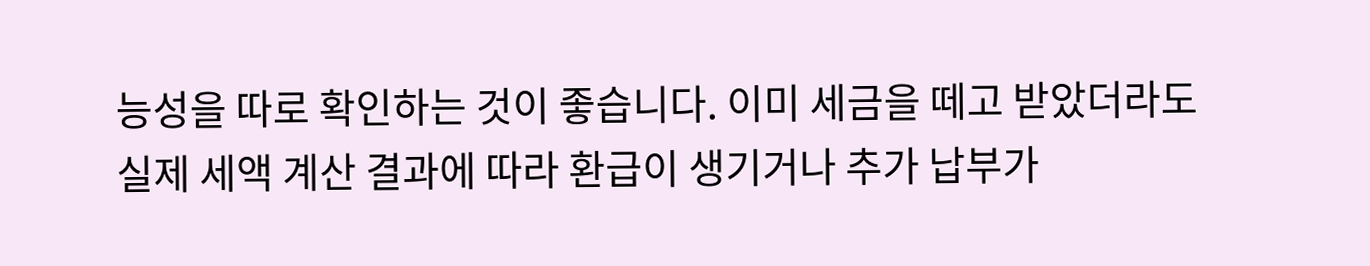능성을 따로 확인하는 것이 좋습니다. 이미 세금을 떼고 받았더라도 실제 세액 계산 결과에 따라 환급이 생기거나 추가 납부가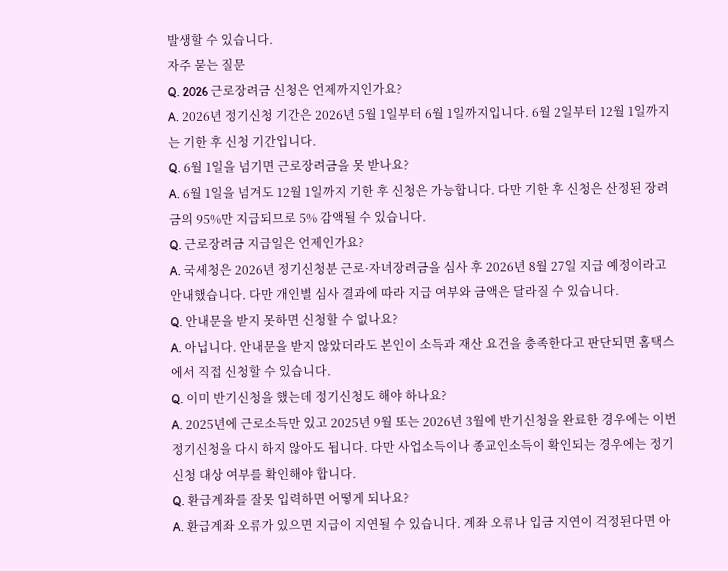발생할 수 있습니다.
자주 묻는 질문
Q. 2026 근로장려금 신청은 언제까지인가요?
A. 2026년 정기신청 기간은 2026년 5월 1일부터 6월 1일까지입니다. 6월 2일부터 12월 1일까지는 기한 후 신청 기간입니다.
Q. 6월 1일을 넘기면 근로장려금을 못 받나요?
A. 6월 1일을 넘겨도 12월 1일까지 기한 후 신청은 가능합니다. 다만 기한 후 신청은 산정된 장려금의 95%만 지급되므로 5% 감액될 수 있습니다.
Q. 근로장려금 지급일은 언제인가요?
A. 국세청은 2026년 정기신청분 근로·자녀장려금을 심사 후 2026년 8월 27일 지급 예정이라고 안내했습니다. 다만 개인별 심사 결과에 따라 지급 여부와 금액은 달라질 수 있습니다.
Q. 안내문을 받지 못하면 신청할 수 없나요?
A. 아닙니다. 안내문을 받지 않았더라도 본인이 소득과 재산 요건을 충족한다고 판단되면 홈택스에서 직접 신청할 수 있습니다.
Q. 이미 반기신청을 했는데 정기신청도 해야 하나요?
A. 2025년에 근로소득만 있고 2025년 9월 또는 2026년 3월에 반기신청을 완료한 경우에는 이번 정기신청을 다시 하지 않아도 됩니다. 다만 사업소득이나 종교인소득이 확인되는 경우에는 정기신청 대상 여부를 확인해야 합니다.
Q. 환급계좌를 잘못 입력하면 어떻게 되나요?
A. 환급계좌 오류가 있으면 지급이 지연될 수 있습니다. 계좌 오류나 입금 지연이 걱정된다면 아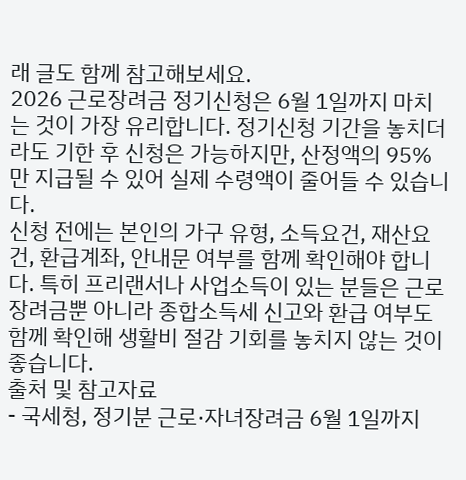래 글도 함께 참고해보세요.
2026 근로장려금 정기신청은 6월 1일까지 마치는 것이 가장 유리합니다. 정기신청 기간을 놓치더라도 기한 후 신청은 가능하지만, 산정액의 95%만 지급될 수 있어 실제 수령액이 줄어들 수 있습니다.
신청 전에는 본인의 가구 유형, 소득요건, 재산요건, 환급계좌, 안내문 여부를 함께 확인해야 합니다. 특히 프리랜서나 사업소득이 있는 분들은 근로장려금뿐 아니라 종합소득세 신고와 환급 여부도 함께 확인해 생활비 절감 기회를 놓치지 않는 것이 좋습니다.
출처 및 참고자료
- 국세청, 정기분 근로·자녀장려금 6월 1일까지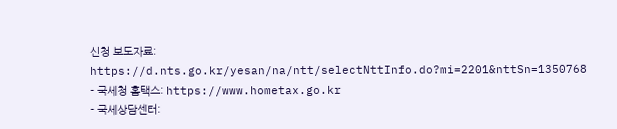신청 보도자료: https://d.nts.go.kr/yesan/na/ntt/selectNttInfo.do?mi=2201&nttSn=1350768
- 국세청 홈택스: https://www.hometax.go.kr
- 국세상담센터: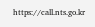https://call.nts.go.kr